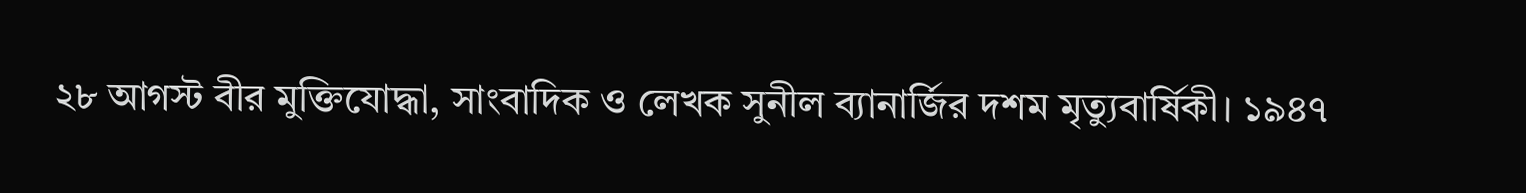২৮ আগস্ট বীর মুক্তিযোদ্ধা, সাংবাদিক ও লেখক সুনীল ব্যানার্জির দশম মৃত্যুবার্ষিকী। ১৯৪৭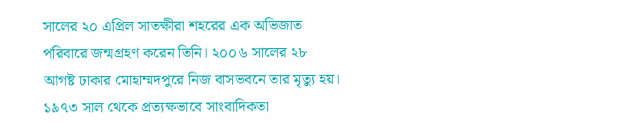সালের ২০ এপ্রিল সাতক্ষীরা শহরের এক অভিজাত পরিবারে জন্মগ্রহণ করেন তিনি। ২০০৬ সালের ২৮ আগষ্ট ঢাকার মোহাম্মদপুরে নিজ বাসভবনে তার মৃত্যু হয়।
১৯৭৩ সাল থেকে প্রত্যক্ষভাবে সাংবাদিকতা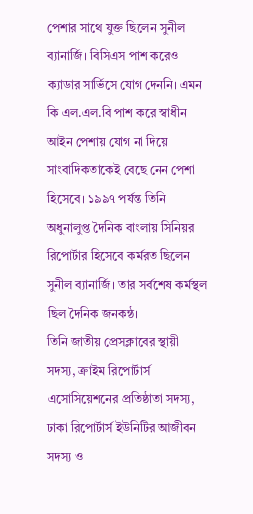পেশার সাথে যুক্ত ছিলেন সুনীল ব্যানার্জি। বিসিএস পাশ করেও ক্যাডার সার্ভিসে যোগ দেননি। এমন কি এল.এল.বি পাশ করে স্বাধীন আইন পেশায় যোগ না দিয়ে সাংবাদিকতাকেই বেছে নেন পেশা হিসেবে। ১৯৯৭ পর্যন্ত তিনি অধুনালুপ্ত দৈনিক বাংলায় সিনিয়র রিপোর্টার হিসেবে কর্মরত ছিলেন সুনীল ব্যানার্জি। তার সর্বশেষ কর্মস্থল ছিল দৈনিক জনকন্ঠ।
তিনি জাতীয় প্রেসক্লাবের স্থায়ী সদস্য, ক্রাইম রিপোর্টার্স এসোসিয়েশনের প্রতিষ্ঠাতা সদস্য, ঢাকা রিপোর্টার্স ইউনিটির আজীবন সদস্য ও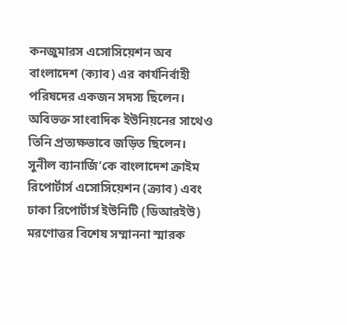কনজুমারস এসোসিয়েশন অব বাংলাদেশ (ক্যাব) এর কার্যনির্বাহী পরিষদের একজন সদস্য ছিলেন। অবিভক্ত সাংবাদিক ইউনিয়নের সাথেও তিনি প্রত্যক্ষভাবে জড়িত ছিলেন।
সুনীল ব্যানার্জি’কে বাংলাদেশ ক্রাইম রিপোর্টার্স এসোসিয়েশন (ক্র্যাব) এবং ঢাকা রিপোর্টার্স ইউনিটি (ডিআরইউ) মরণোত্তর বিশেষ সম্মাননা স্মারক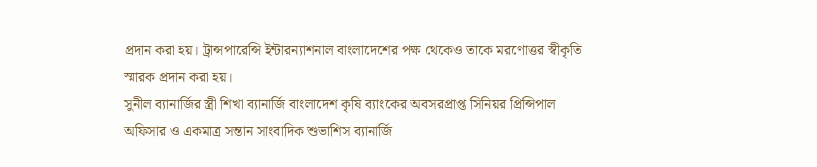প্রদান করা হয়। ট্রান্সপারেন্সি ইন্টারন্যাশনাল বাংলাদেশের পক্ষ থেকেও তাকে মরণোত্তর স্বীকৃতি স্মারক প্রদান করা হয়।
সুনীল ব্যানার্জির স্ত্রী শিখা ব্যানার্জি বাংলাদেশ কৃষি ব্যাংকের অবসরপ্রাপ্ত সিনিয়র প্রিন্সিপাল অফিসার ও একমাত্র সন্তান সাংবাদিক শুভাশিস ব্যানার্জি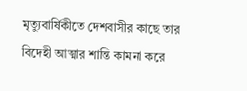মৃত্যুবার্ষিকীতে দেশবাসীর কাছে তার বিদেহী আত্মার শান্তি কামনা করে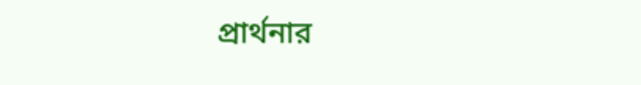প্রার্থনার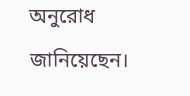অনুরোধ জানিয়েছেন।